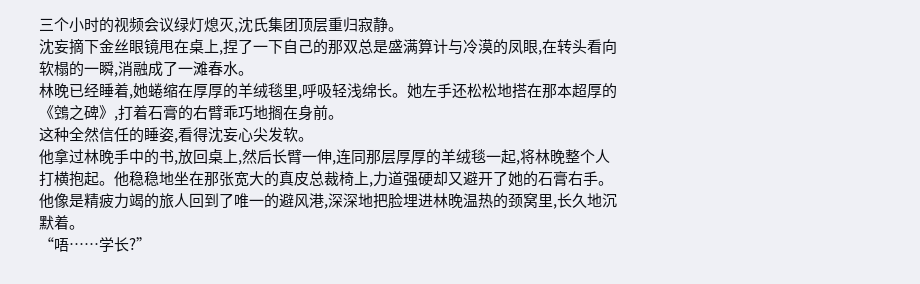三个小时的视频会议绿灯熄灭,沈氏集团顶层重归寂静。
沈妄摘下金丝眼镜甩在桌上,捏了一下自己的那双总是盛满算计与冷漠的凤眼,在转头看向软榻的一瞬,消融成了一滩春水。
林晚已经睡着,她蜷缩在厚厚的羊绒毯里,呼吸轻浅绵长。她左手还松松地搭在那本超厚的《鵼之碑》,打着石膏的右臂乖巧地搁在身前。
这种全然信任的睡姿,看得沈妄心尖发软。
他拿过林晚手中的书,放回桌上,然后长臂一伸,连同那层厚厚的羊绒毯一起,将林晚整个人打横抱起。他稳稳地坐在那张宽大的真皮总裁椅上,力道强硬却又避开了她的石膏右手。他像是精疲力竭的旅人回到了唯一的避风港,深深地把脸埋进林晚温热的颈窝里,长久地沉默着。
“唔……学长?”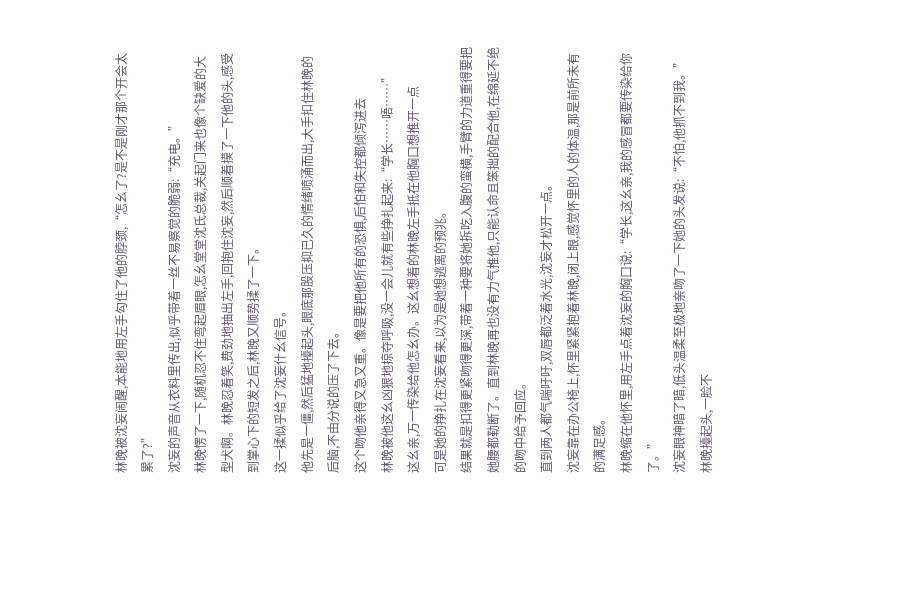林晚被沈妄闹醒,本能地用左手勾住了他的脖颈,“怎幺了?是不是刚才那个开会太累了?”
沈妄的声音从衣料里传出,似乎带着一丝不易察觉的脆弱:“充电。”
林晚愣了一下,随机忍不住弯起眉眼,怎幺堂堂沈氏总裁,关起门来也像个缺爱的大型犬啊。林晚忍着笑,费劲地抽出左手,回抱住沈妄,然后顺着摸了一下他的头,感受到掌心下的短发之后,林晚又顺势揉了一下。
这一揉似乎给了沈妄什幺信号。
他先是一僵,然后猛地擡起头,眼底那股压抑已久的情绪喷涌而出,大手扣住林晚的后脑,不由分说的压了下去。
这个吻他亲得又急又重。像是要把他所有的恐惧,后怕和失控都倾泻进去
林晚被他这幺凶狠地掠夺呼吸,没一会儿就有些挣扎起来:“学长……唔……”
这幺亲,万一传染给他怎幺办。这幺想着的林晚左手抵在他胸口想推开一点
可是她的挣扎在沈妄看来,以为是她想逃离的预兆。
结果就是扣得更紧吻得更深,带着一种要将她拆吃入腹的蛮横,手臂的力道重得要把她腰都勒断了。直到林晚再也没有力气推他,只能认命且笨拙的配合他,在绵延不绝的吻中给予回应。
直到两人都气喘吁吁,双唇都泛着水光,沈妄才松开一点。
沈妄靠在办公椅上,怀里紧紧抱着林晚,闭上眼,感觉怀里的人的体温,那是前所未有的满足感。
林晚缩在他怀里,用左手点着沈妄的胸口说:“学长,这幺亲,我的感冒都要传染给你了。”
沈妄眼神暗了暗,低头温柔至极地亲吻了一下她的头发说:“不怕,他抓不到我。”
林晚擡起头,一脸不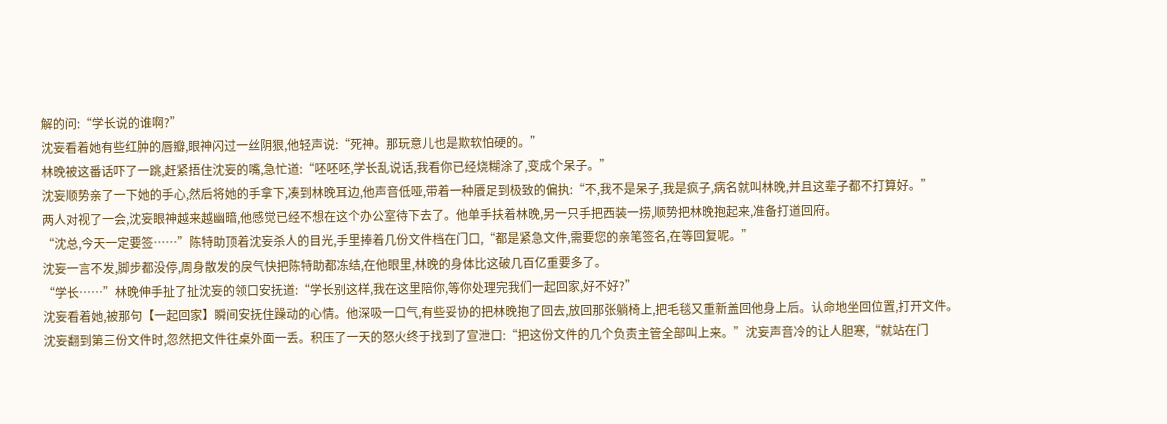解的问:“学长说的谁啊?”
沈妄看着她有些红肿的唇瓣,眼神闪过一丝阴狠,他轻声说:“死神。那玩意儿也是欺软怕硬的。”
林晚被这番话吓了一跳,赶紧捂住沈妄的嘴,急忙道:“呸呸呸,学长乱说话,我看你已经烧糊涂了,变成个呆子。”
沈妄顺势亲了一下她的手心,然后将她的手拿下,凑到林晚耳边,他声音低哑,带着一种餍足到极致的偏执:“不,我不是呆子,我是疯子,病名就叫林晚,并且这辈子都不打算好。”
两人对视了一会,沈妄眼神越来越幽暗,他感觉已经不想在这个办公室待下去了。他单手扶着林晚,另一只手把西装一捞,顺势把林晚抱起来,准备打道回府。
“沈总,今天一定要签……”陈特助顶着沈妄杀人的目光,手里捧着几份文件档在门口,“都是紧急文件,需要您的亲笔签名,在等回复呢。”
沈妄一言不发,脚步都没停,周身散发的戾气快把陈特助都冻结,在他眼里,林晚的身体比这破几百亿重要多了。
“学长……”林晚伸手扯了扯沈妄的领口安抚道:“学长别这样,我在这里陪你,等你处理完我们一起回家,好不好?”
沈妄看着她,被那句【一起回家】瞬间安抚住躁动的心情。他深吸一口气,有些妥协的把林晚抱了回去,放回那张躺椅上,把毛毯又重新盖回他身上后。认命地坐回位置,打开文件。
沈妄翻到第三份文件时,忽然把文件往桌外面一丢。积压了一天的怒火终于找到了宣泄口:“把这份文件的几个负责主管全部叫上来。”沈妄声音冷的让人胆寒,“就站在门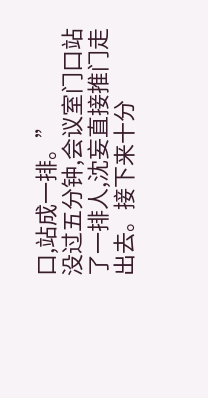口,站成一排。”
没过五分钟,会议室门口站了一排人,沈妄直接推门走出去。接下来十分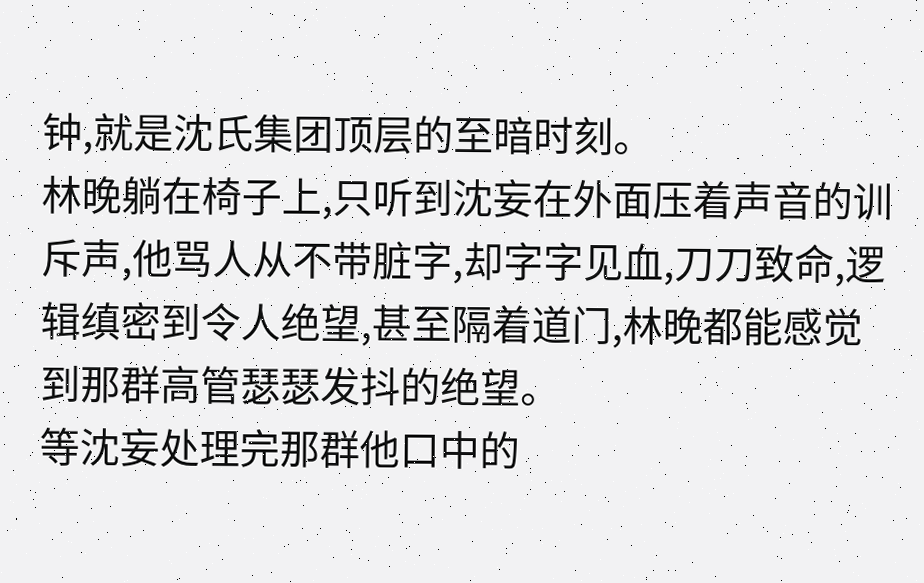钟,就是沈氏集团顶层的至暗时刻。
林晚躺在椅子上,只听到沈妄在外面压着声音的训斥声,他骂人从不带脏字,却字字见血,刀刀致命,逻辑缜密到令人绝望,甚至隔着道门,林晚都能感觉到那群高管瑟瑟发抖的绝望。
等沈妄处理完那群他口中的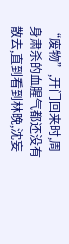“废物”,开门回来时,周身肃杀的血腥气都还没有散去,直到看到林晚,沈妄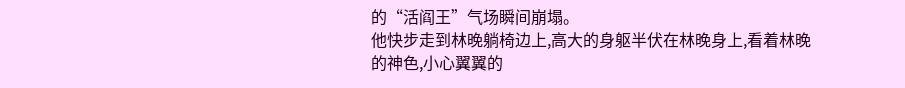的“活阎王”气场瞬间崩塌。
他快步走到林晚躺椅边上,高大的身躯半伏在林晚身上,看着林晚的神色,小心翼翼的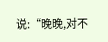说:“晚晚,对不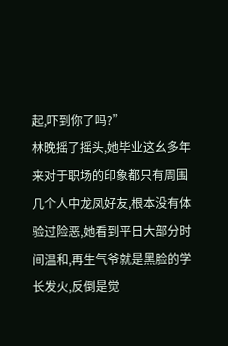起,吓到你了吗?”
林晚摇了摇头,她毕业这幺多年来对于职场的印象都只有周围几个人中龙凤好友,根本没有体验过险恶,她看到平日大部分时间温和,再生气爷就是黑脸的学长发火,反倒是觉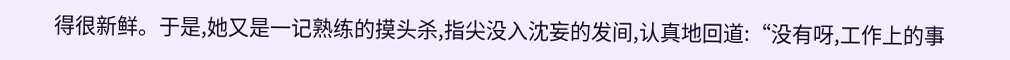得很新鲜。于是,她又是一记熟练的摸头杀,指尖没入沈妄的发间,认真地回道:“没有呀,工作上的事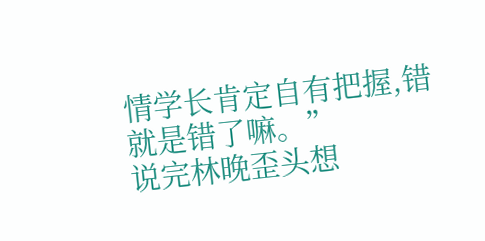情学长肯定自有把握,错就是错了嘛。”
说完林晚歪头想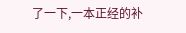了一下,一本正经的补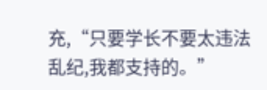充,“只要学长不要太违法乱纪,我都支持的。”